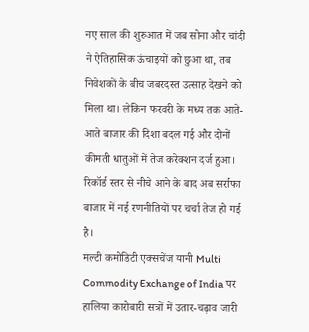नए साल की शुरुआत में जब सोना और चांदी ने ऐतिहासिक ऊंचाइयों को छुआ था, तब निवेशकों के बीच जबरदस्त उत्साह देखने को मिला था। लेकिन फरवरी के मध्य तक आते-आते बाजार की दिशा बदल गई और दोनों कीमती धातुओं में तेज करेक्शन दर्ज हुआ। रिकॉर्ड स्तर से नीचे आने के बाद अब सर्राफा बाजार में नई रणनीतियों पर चर्चा तेज हो गई है।
मल्टी कमोडिटी एक्सचेंज यानी Multi Commodity Exchange of India पर हालिया कारोबारी सत्रों में उतार-चढ़ाव जारी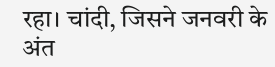रहा। चांदी, जिसने जनवरी के अंत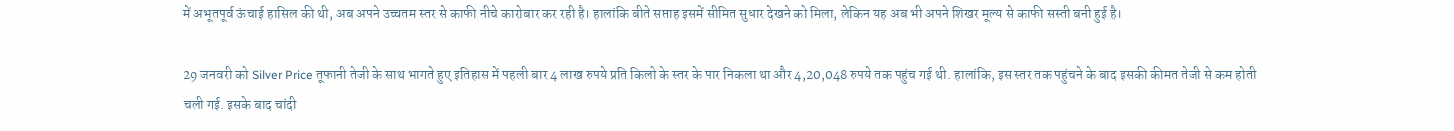में अभूतपूर्व ऊंचाई हासिल की थी, अब अपने उच्चतम स्तर से काफी नीचे कारोबार कर रही है। हालांकि बीते सप्ताह इसमें सीमित सुधार देखने को मिला, लेकिन यह अब भी अपने शिखर मूल्य से काफी सस्ती बनी हुई है।

29 जनवरी को Silver Price तूफानी तेजी के साथ भागते हुए इतिहास में पहली बार 4 लाख रुपये प्रति किलो के स्तर के पार निकला था और 4,20,048 रुपये तक पहुंच गई थी. हालांकि, इस स्तर तक पहुंचने के बाद इसकी कीमत तेजी से कम होती चली गई. इसके बाद चांदी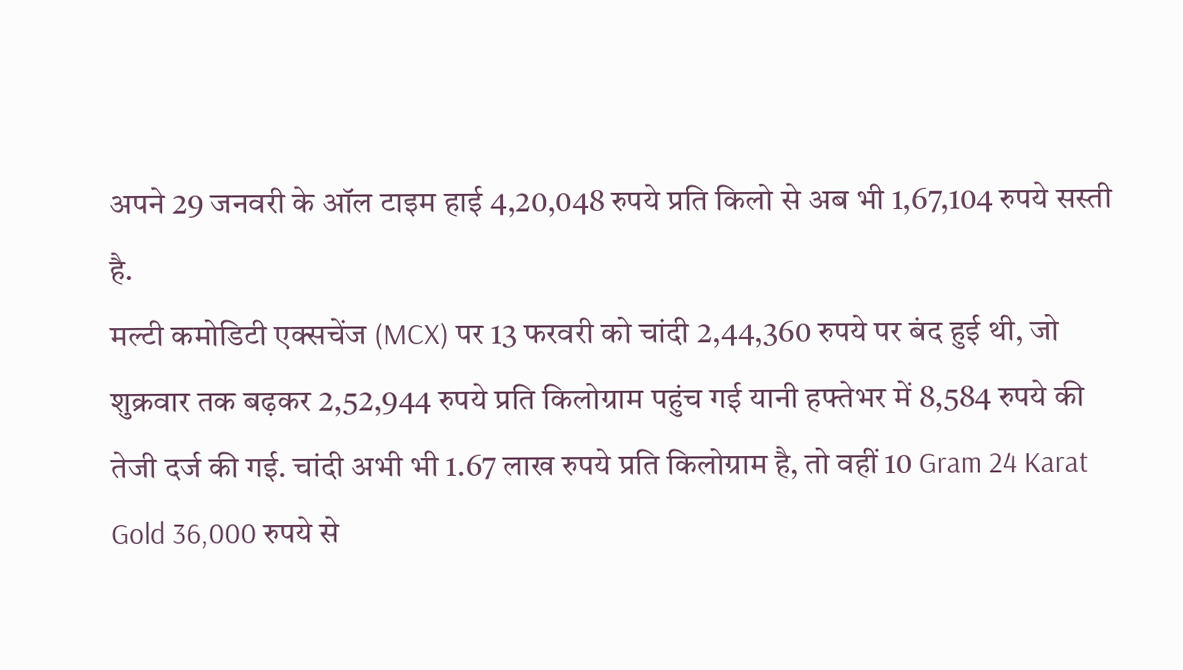अपने 29 जनवरी के ऑल टाइम हाई 4,20,048 रुपये प्रति किलो से अब भी 1,67,104 रुपये सस्ती है.
मल्टी कमोडिटी एक्सचेंज (MCX) पर 13 फरवरी को चांदी 2,44,360 रुपये पर बंद हुई थी, जो शुक्रवार तक बढ़कर 2,52,944 रुपये प्रति किलोग्राम पहुंच गई यानी हफ्तेभर में 8,584 रुपये की तेजी दर्ज की गई. चांदी अभी भी 1.67 लाख रुपये प्रति किलोग्राम है, तो वहीं 10 Gram 24 Karat Gold 36,000 रुपये से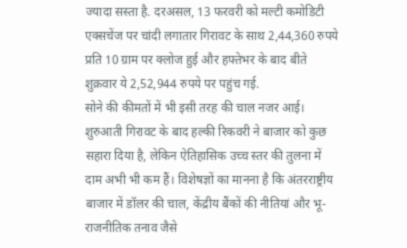ज्यादा सस्ता है. दरअसल, 13 फरवरी को मल्टी कमोडिटी एक्सचेंज पर चांदी लगातार गिरावट के साथ 2,44,360 रुपये प्रति 10 ग्राम पर क्लोज हुई और हफ्तेभर के बाद बीते शुक्रवार ये 2,52,944 रुपये पर पहुंच गई.
सोने की कीमतों में भी इसी तरह की चाल नजर आई। शुरुआती गिरावट के बाद हल्की रिकवरी ने बाजार को कुछ सहारा दिया है, लेकिन ऐतिहासिक उच्च स्तर की तुलना में दाम अभी भी कम हैं। विशेषज्ञों का मानना है कि अंतरराष्ट्रीय बाजार में डॉलर की चाल, केंद्रीय बैंकों की नीतियां और भू-राजनीतिक तनाव जैसे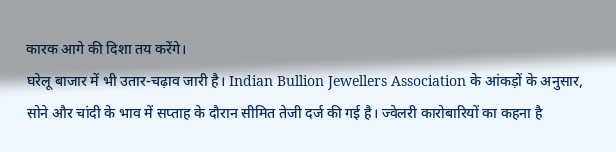कारक आगे की दिशा तय करेंगे।
घरेलू बाजार में भी उतार-चढ़ाव जारी है। Indian Bullion Jewellers Association के आंकड़ों के अनुसार, सोने और चांदी के भाव में सप्ताह के दौरान सीमित तेजी दर्ज की गई है। ज्वेलरी कारोबारियों का कहना है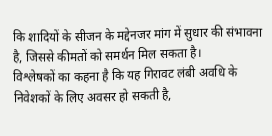कि शादियों के सीजन के मद्देनजर मांग में सुधार की संभावना है, जिससे कीमतों को समर्थन मिल सकता है।
विश्लेषकों का कहना है कि यह गिरावट लंबी अवधि के निवेशकों के लिए अवसर हो सकती है,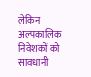लेकिन अल्पकालिक निवेशकों को सावधानी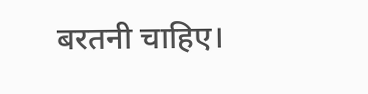बरतनी चाहिए।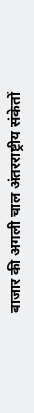बाजार की अगली चाल अंतरराष्ट्रीय संकेतों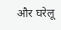और घरेलू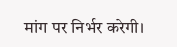मांग पर निर्भर करेगी।